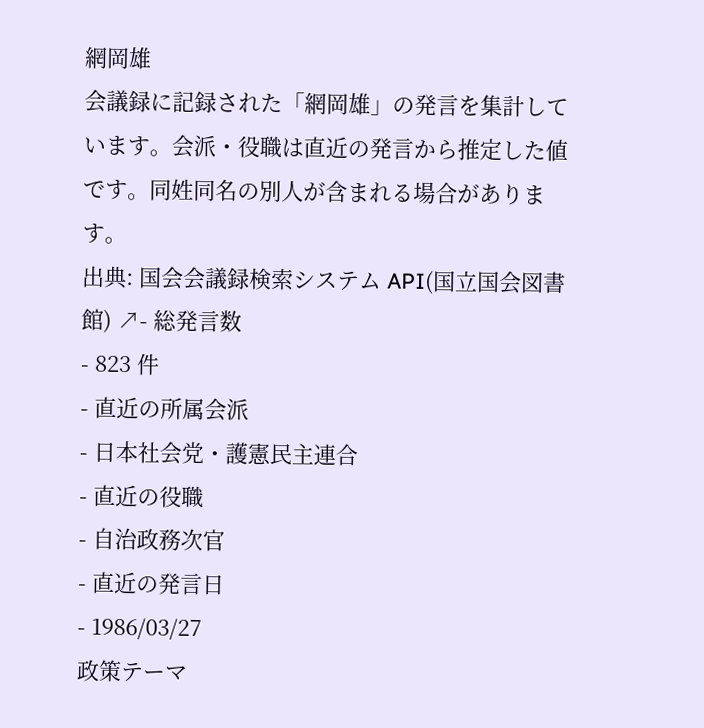網岡雄
会議録に記録された「網岡雄」の発言を集計しています。会派・役職は直近の発言から推定した値です。同姓同名の別人が含まれる場合があります。
出典: 国会会議録検索システム API(国立国会図書館) ↗- 総発言数
- 823 件
- 直近の所属会派
- 日本社会党・護憲民主連合
- 直近の役職
- 自治政務次官
- 直近の発言日
- 1986/03/27
政策テーマ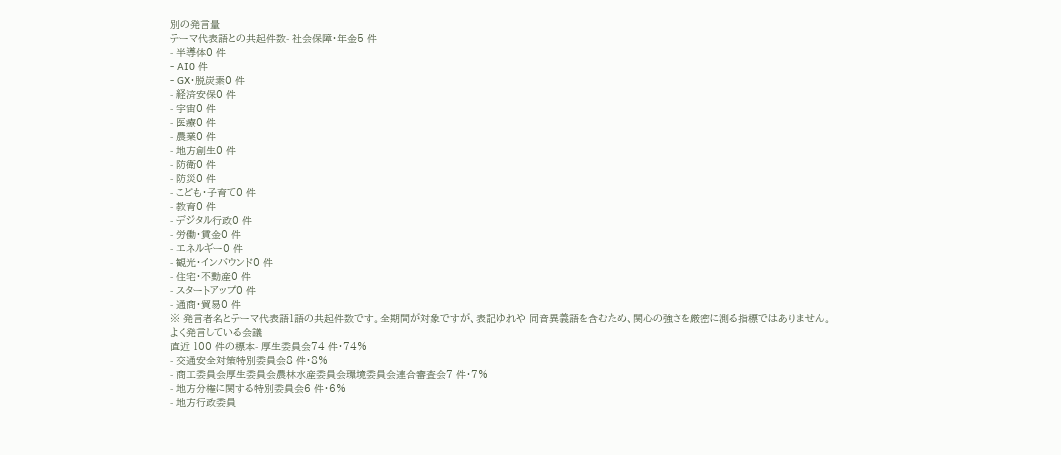別の発言量
テーマ代表語との共起件数- 社会保障・年金5 件
- 半導体0 件
- AI0 件
- GX・脱炭素0 件
- 経済安保0 件
- 宇宙0 件
- 医療0 件
- 農業0 件
- 地方創生0 件
- 防衛0 件
- 防災0 件
- こども・子育て0 件
- 教育0 件
- デジタル行政0 件
- 労働・賃金0 件
- エネルギー0 件
- 観光・インバウンド0 件
- 住宅・不動産0 件
- スタートアップ0 件
- 通商・貿易0 件
※ 発言者名とテーマ代表語1語の共起件数です。全期間が対象ですが、表記ゆれや 同音異義語を含むため、関心の強さを厳密に測る指標ではありません。
よく発言している会議
直近 100 件の標本- 厚生委員会74 件・74%
- 交通安全対策特別委員会8 件・8%
- 商工委員会厚生委員会農林水産委員会環境委員会連合審査会7 件・7%
- 地方分権に関する特別委員会6 件・6%
- 地方行政委員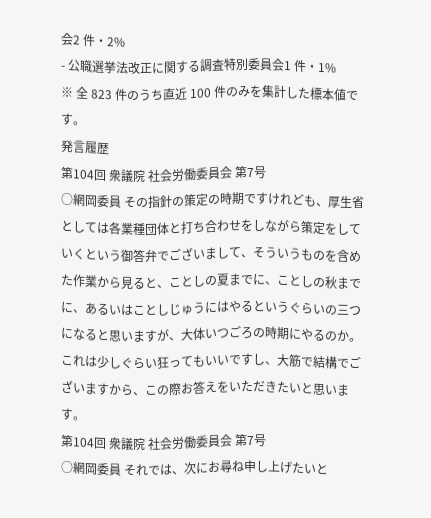会2 件・2%
- 公職選挙法改正に関する調査特別委員会1 件・1%
※ 全 823 件のうち直近 100 件のみを集計した標本値です。
発言履歴
第104回 衆議院 社会労働委員会 第7号
○網岡委員 その指針の策定の時期ですけれども、厚生省としては各業種団体と打ち合わせをしながら策定をしていくという御答弁でございまして、そういうものを含めた作業から見ると、ことしの夏までに、ことしの秋までに、あるいはことしじゅうにはやるというぐらいの三つになると思いますが、大体いつごろの時期にやるのか。これは少しぐらい狂ってもいいですし、大筋で結構でございますから、この際お答えをいただきたいと思います。
第104回 衆議院 社会労働委員会 第7号
○網岡委員 それでは、次にお尋ね申し上げたいと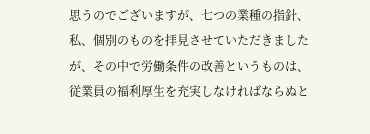思うのでございますが、七つの業種の指針、私、個別のものを拝見させていただきましたが、その中で労働条件の改善というものは、従業員の福利厚生を充実しなければならぬと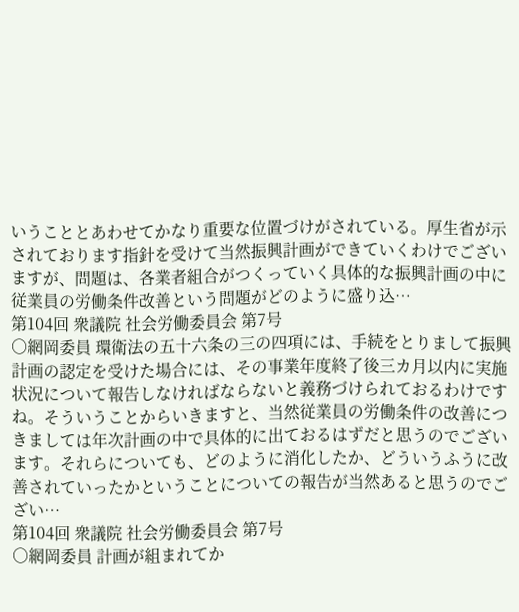いうこととあわせてかなり重要な位置づけがされている。厚生省が示されております指針を受けて当然振興計画ができていくわけでございますが、問題は、各業者組合がつくっていく具体的な振興計画の中に従業員の労働条件改善という問題がどのように盛り込…
第104回 衆議院 社会労働委員会 第7号
○網岡委員 環衛法の五十六条の三の四項には、手続をとりまして振興計画の認定を受けた場合には、その事業年度終了後三カ月以内に実施状況について報告しなければならないと義務づけられておるわけですね。そういうことからいきますと、当然従業員の労働条件の改善につきましては年次計画の中で具体的に出ておるはずだと思うのでございます。それらについても、どのように消化したか、どういうふうに改善されていったかということについての報告が当然あると思うのでござい…
第104回 衆議院 社会労働委員会 第7号
○網岡委員 計画が組まれてか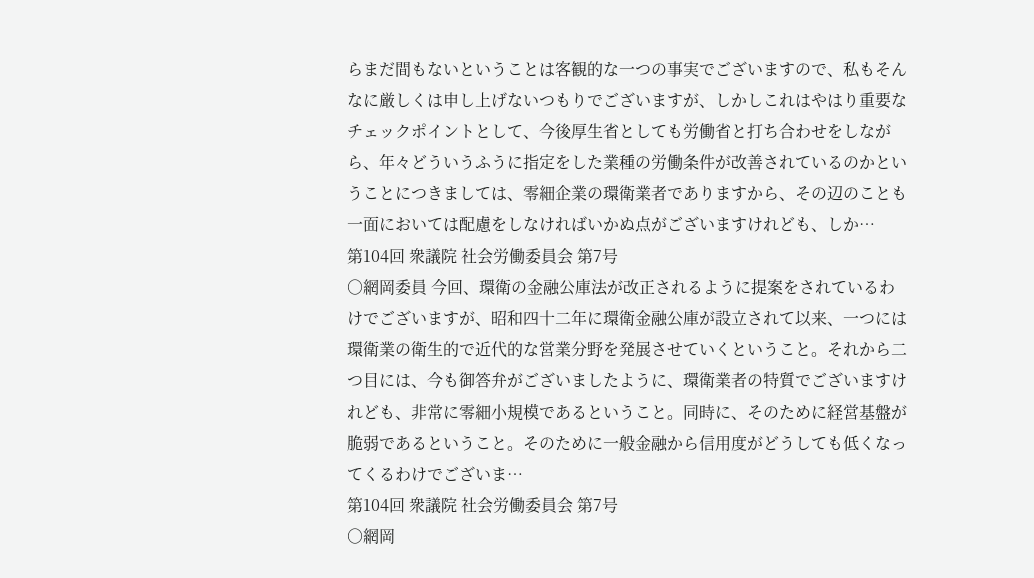らまだ間もないということは客観的な一つの事実でございますので、私もそんなに厳しくは申し上げないつもりでございますが、しかしこれはやはり重要なチェックポイントとして、今後厚生省としても労働省と打ち合わせをしながら、年々どういうふうに指定をした業種の労働条件が改善されているのかということにつきましては、零細企業の環衛業者でありますから、その辺のことも一面においては配慮をしなければいかぬ点がございますけれども、しか…
第104回 衆議院 社会労働委員会 第7号
○網岡委員 今回、環衛の金融公庫法が改正されるように提案をされているわけでございますが、昭和四十二年に環衛金融公庫が設立されて以来、一つには環衛業の衛生的で近代的な営業分野を発展させていくということ。それから二つ目には、今も御答弁がございましたように、環衛業者の特質でございますけれども、非常に零細小規模であるということ。同時に、そのために経営基盤が脆弱であるということ。そのために一般金融から信用度がどうしても低くなってくるわけでございま…
第104回 衆議院 社会労働委員会 第7号
○網岡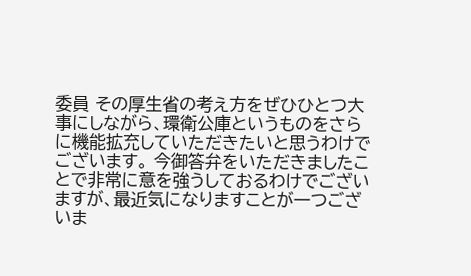委員 その厚生省の考え方をぜひひとつ大事にしながら、環衛公庫というものをさらに機能拡充していただきたいと思うわけでございます。 今御答弁をいただきましたことで非常に意を強うしておるわけでございますが、最近気になりますことが一つございま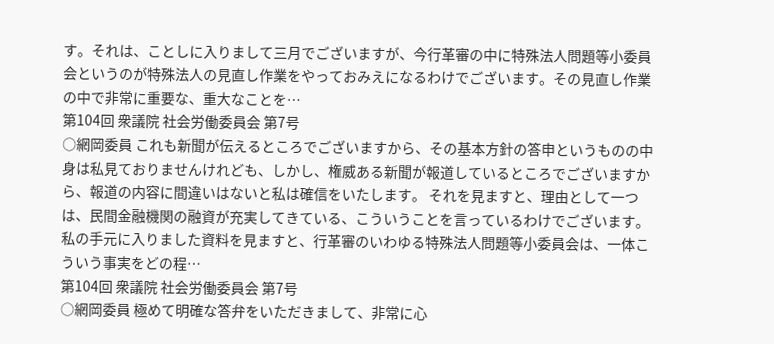す。それは、ことしに入りまして三月でございますが、今行革審の中に特殊法人問題等小委員会というのが特殊法人の見直し作業をやっておみえになるわけでございます。その見直し作業の中で非常に重要な、重大なことを…
第104回 衆議院 社会労働委員会 第7号
○網岡委員 これも新聞が伝えるところでございますから、その基本方針の答申というものの中身は私見ておりませんけれども、しかし、権威ある新聞が報道しているところでございますから、報道の内容に間違いはないと私は確信をいたします。 それを見ますと、理由として一つは、民間金融機関の融資が充実してきている、こういうことを言っているわけでございます。私の手元に入りました資料を見ますと、行革審のいわゆる特殊法人問題等小委員会は、一体こういう事実をどの程…
第104回 衆議院 社会労働委員会 第7号
○網岡委員 極めて明確な答弁をいただきまして、非常に心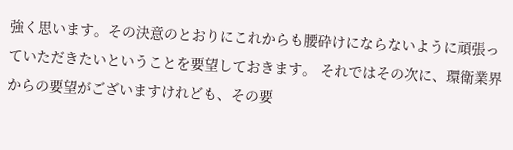強く思います。その決意のとおりにこれからも腰砕けにならないように頑張っていただきたいということを要望しておきます。 それではその次に、環衛業界からの要望がございますけれども、その要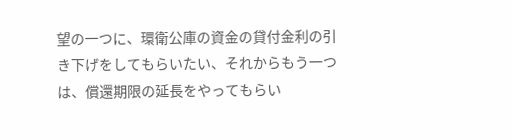望の一つに、環衛公庫の資金の貸付金利の引き下げをしてもらいたい、それからもう一つは、償還期限の延長をやってもらい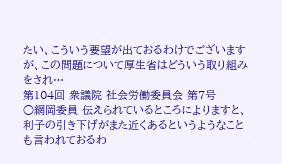たい、こういう要望が出ておるわけでございますが、この問題について厚生省はどういう取り組みをされ…
第104回 衆議院 社会労働委員会 第7号
○網岡委員 伝えられているところによりますと、利子の引き下げがまた近くあるというようなことも言われておるわ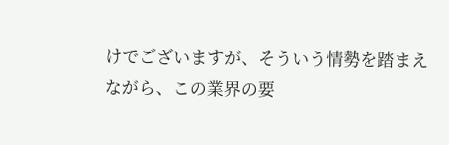けでございますが、そういう情勢を踏まえながら、この業界の要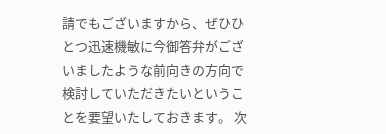請でもございますから、ぜひひとつ迅速機敏に今御答弁がございましたような前向きの方向で検討していただきたいということを要望いたしておきます。 次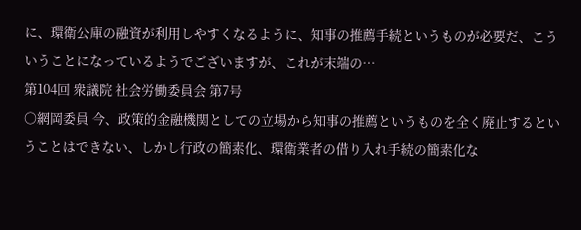に、環衛公庫の融資が利用しやすくなるように、知事の推薦手続というものが必要だ、こういうことになっているようでございますが、これが末端の…
第104回 衆議院 社会労働委員会 第7号
○網岡委員 今、政策的金融機関としての立場から知事の推薦というものを全く廃止するということはできない、しかし行政の簡素化、環衛業者の借り入れ手続の簡素化な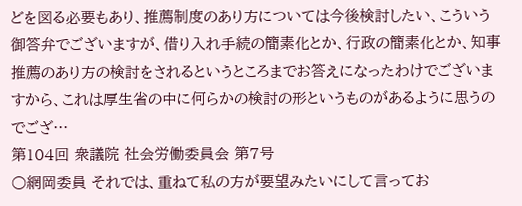どを図る必要もあり、推薦制度のあり方については今後検討したい、こういう御答弁でございますが、借り入れ手続の簡素化とか、行政の簡素化とか、知事推薦のあり方の検討をされるというところまでお答えになったわけでございますから、これは厚生省の中に何らかの検討の形というものがあるように思うのでござ…
第104回 衆議院 社会労働委員会 第7号
○網岡委員 それでは、重ねて私の方が要望みたいにして言ってお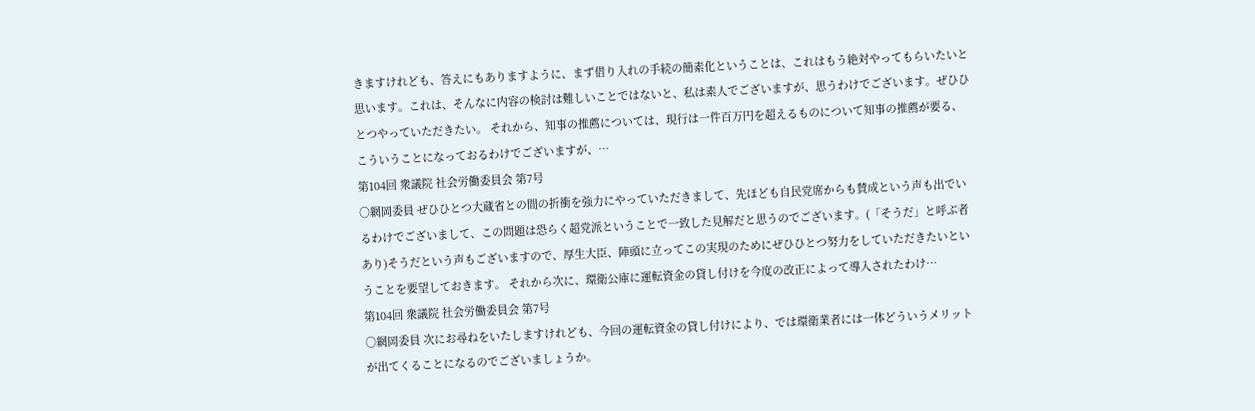きますけれども、答えにもありますように、まず借り入れの手続の簡素化ということは、これはもう絶対やってもらいたいと思います。これは、そんなに内容の検討は難しいことではないと、私は素人でございますが、思うわけでございます。ぜひひとつやっていただきたい。 それから、知事の推薦については、現行は一件百万円を超えるものについて知事の推薦が要る、こういうことになっておるわけでございますが、…
第104回 衆議院 社会労働委員会 第7号
○網岡委員 ぜひひとつ大蔵省との間の折衝を強力にやっていただきまして、先ほども自民党席からも賛成という声も出でいるわけでございまして、この問題は恐らく超党派ということで一致した見解だと思うのでございます。(「そうだ」と呼ぶ者あり)そうだという声もございますので、厚生大臣、陣頭に立ってこの実現のためにぜひひとつ努力をしていただきたいということを要望しておきます。 それから次に、環衛公庫に運転資金の貸し付けを今度の改正によって導入されたわけ…
第104回 衆議院 社会労働委員会 第7号
○網岡委員 次にお尋ねをいたしますけれども、今回の運転資金の貸し付けにより、では環衛業者には一体どういうメリットが出てくることになるのでございましょうか。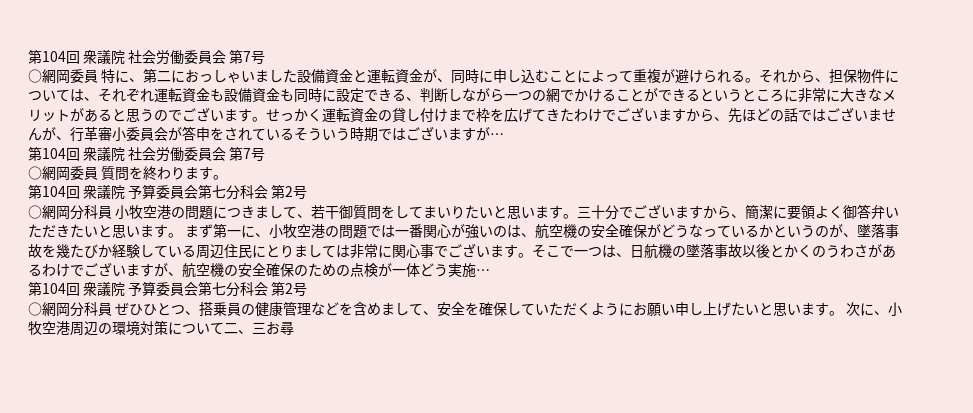第104回 衆議院 社会労働委員会 第7号
○網岡委員 特に、第二におっしゃいました設備資金と運転資金が、同時に申し込むことによって重複が避けられる。それから、担保物件については、それぞれ運転資金も設備資金も同時に設定できる、判断しながら一つの網でかけることができるというところに非常に大きなメリットがあると思うのでございます。せっかく運転資金の貸し付けまで枠を広げてきたわけでございますから、先ほどの話ではございませんが、行革審小委員会が答申をされているそういう時期ではございますが…
第104回 衆議院 社会労働委員会 第7号
○網岡委員 質問を終わります。
第104回 衆議院 予算委員会第七分科会 第2号
○網岡分科員 小牧空港の問題につきまして、若干御質問をしてまいりたいと思います。三十分でございますから、簡潔に要領よく御答弁いただきたいと思います。 まず第一に、小牧空港の問題では一番関心が強いのは、航空機の安全確保がどうなっているかというのが、墜落事故を幾たびか経験している周辺住民にとりましては非常に関心事でございます。そこで一つは、日航機の墜落事故以後とかくのうわさがあるわけでございますが、航空機の安全確保のための点検が一体どう実施…
第104回 衆議院 予算委員会第七分科会 第2号
○網岡分科員 ぜひひとつ、搭乗員の健康管理などを含めまして、安全を確保していただくようにお願い申し上げたいと思います。 次に、小牧空港周辺の環境対策について二、三お尋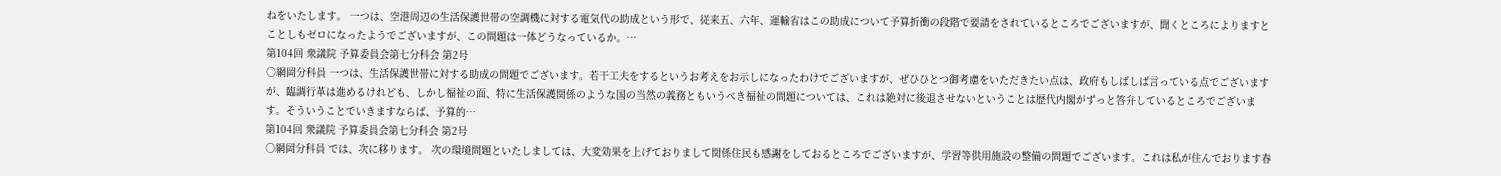ねをいたします。 一つは、空港周辺の生活保護世帯の空調機に対する電気代の助成という形で、従来五、六年、運輸省はこの助成について予算折衝の段階で要請をされているところでございますが、聞くところによりますとことしもゼロになったようでございますが、この問題は一体どうなっているか。…
第104回 衆議院 予算委員会第七分科会 第2号
○網岡分科員 一つは、生活保護世帯に対する助成の問題でございます。若干工夫をするというお考えをお示しになったわけでございますが、ぜひひとつ御考慮をいただきたい点は、政府もしばしば言っている点でございますが、臨調行革は進めるけれども、しかし福祉の面、特に生活保護関係のような国の当然の義務ともいうべき福祉の問題については、これは絶対に後退させないということは歴代内閣がずっと答弁しているところでございます。そういうことでいきますならば、予算的…
第104回 衆議院 予算委員会第七分科会 第2号
○網岡分科員 では、次に移ります。 次の環境問題といたしましては、大変効果を上げておりまして関係住民も感謝をしておるところでございますが、学習等供用施設の整備の問題でございます。これは私が住んでおります春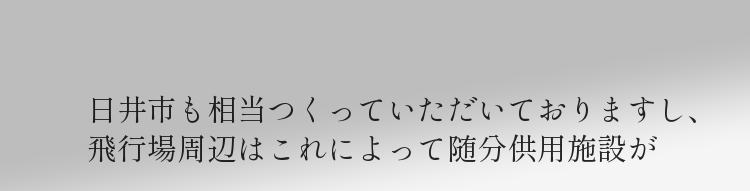日井市も相当つくっていただいておりますし、飛行場周辺はこれによって随分供用施設が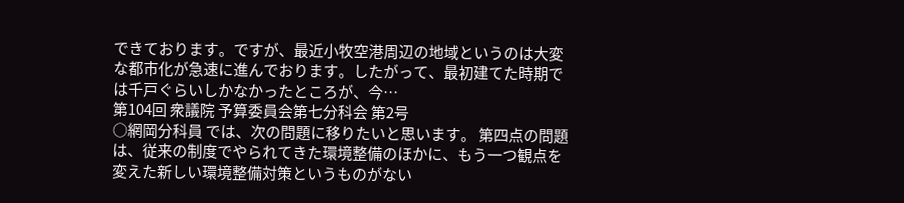できております。ですが、最近小牧空港周辺の地域というのは大変な都市化が急速に進んでおります。したがって、最初建てた時期では千戸ぐらいしかなかったところが、今…
第104回 衆議院 予算委員会第七分科会 第2号
○網岡分科員 では、次の問題に移りたいと思います。 第四点の問題は、従来の制度でやられてきた環境整備のほかに、もう一つ観点を変えた新しい環境整備対策というものがない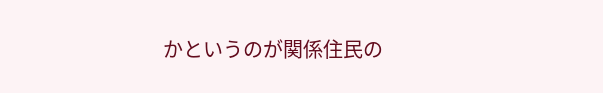かというのが関係住民の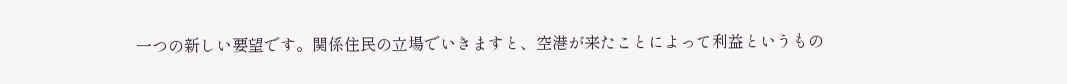一つの新しい要望です。関係住民の立場でいきますと、空港が来たことによって利益というもの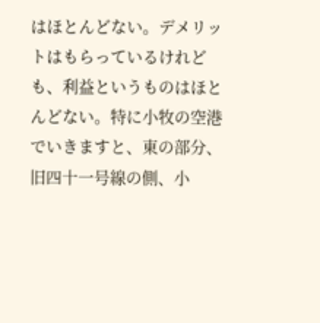はほとんどない。デメリットはもらっているけれども、利益というものはほとんどない。特に小牧の空港でいきますと、東の部分、旧四十一号線の側、小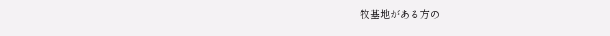牧基地がある方の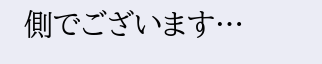側でございます…